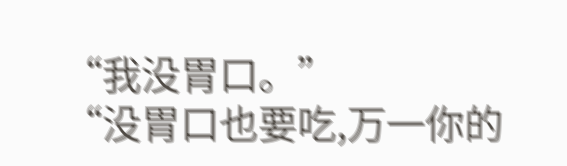“我没胃口。”
“没胃口也要吃,万一你的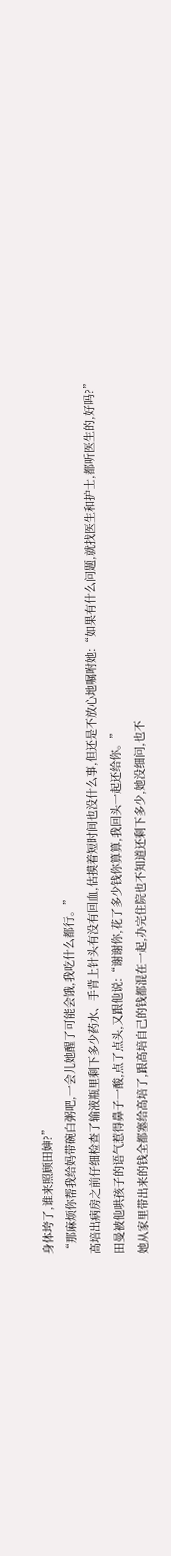身体垮了,谁来照顾田婶?”
“那麻烦你帮我给妈带碗白粥吧,一会儿她醒了可能会饿,我吃什么都行。”
高培出病房之前仔细检查了输液瓶里剩下多少药水、手背上针头有没有回血,估摸着短时间也没什么事,但还是不放心地嘱咐她:“如果有什么问题,就找医生和护士,都听医生的,好吗?”
田曼被他哄孩子的语气惹得鼻子一酸,点了点头,又跟他说:“谢谢你,花了多少钱你算算,我回头一起还给你。”
她从家里带出来的钱全都塞给高培了,跟高培自己的钱都混在一起,办完住院也不知道还剩下多少,她没细问,也不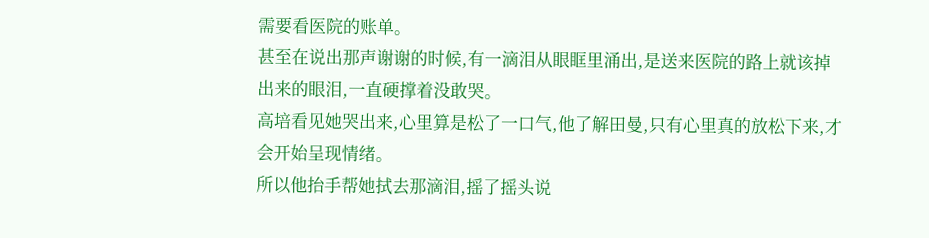需要看医院的账单。
甚至在说出那声谢谢的时候,有一滴泪从眼眶里涌出,是送来医院的路上就该掉出来的眼泪,一直硬撑着没敢哭。
高培看见她哭出来,心里算是松了一口气,他了解田曼,只有心里真的放松下来,才会开始呈现情绪。
所以他抬手帮她拭去那滴泪,摇了摇头说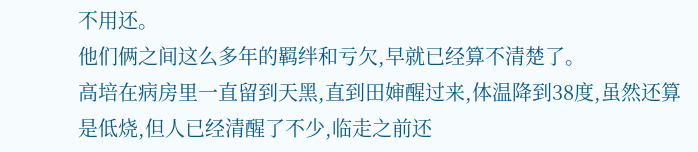不用还。
他们俩之间这么多年的羁绊和亏欠,早就已经算不清楚了。
高培在病房里一直留到天黑,直到田婶醒过来,体温降到38度,虽然还算是低烧,但人已经清醒了不少,临走之前还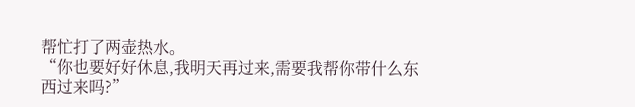帮忙打了两壶热水。
“你也要好好休息,我明天再过来,需要我帮你带什么东西过来吗?”